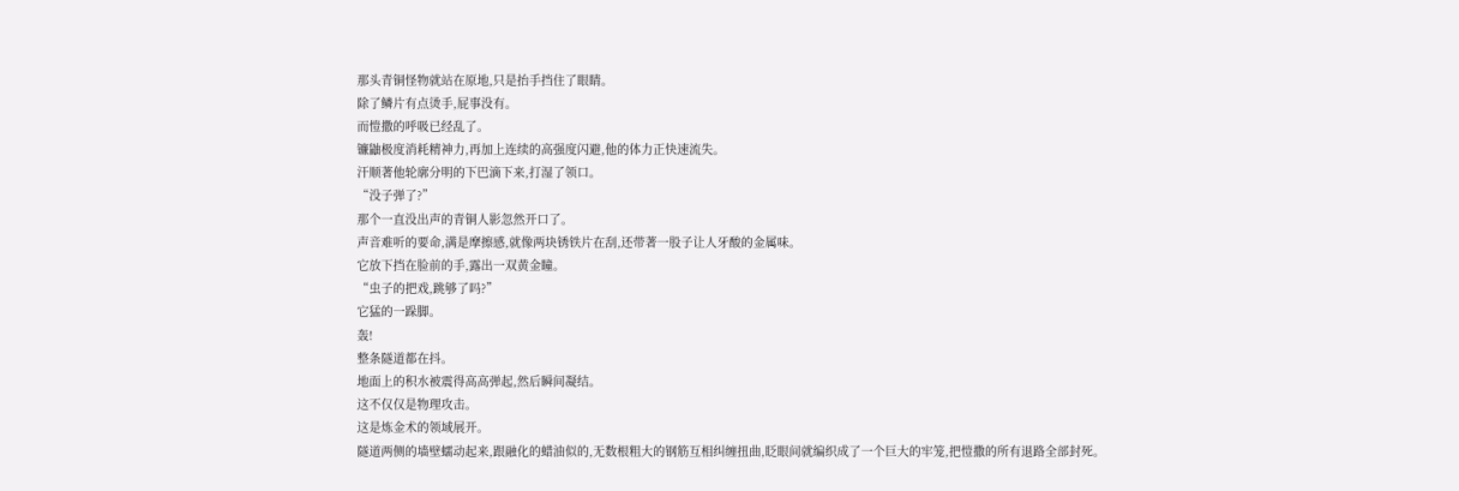那头青铜怪物就站在原地,只是抬手挡住了眼睛。
除了鳞片有点烫手,屁事没有。
而愷撒的呼吸已经乱了。
镰鼬极度消耗精神力,再加上连续的高强度闪避,他的体力正快速流失。
汗顺著他轮廓分明的下巴滴下来,打湿了领口。
“没子弹了?”
那个一直没出声的青铜人影忽然开口了。
声音难听的要命,满是摩擦感,就像两块锈铁片在刮,还带著一股子让人牙酸的金属味。
它放下挡在脸前的手,露出一双黄金瞳。
“虫子的把戏,跳够了吗?”
它猛的一跺脚。
轰!
整条隧道都在抖。
地面上的积水被震得高高弹起,然后瞬间凝结。
这不仅仅是物理攻击。
这是炼金术的领域展开。
隧道两侧的墙壁蠕动起来,跟融化的蜡油似的,无数根粗大的钢筋互相纠缠扭曲,眨眼间就编织成了一个巨大的牢笼,把愷撒的所有退路全部封死。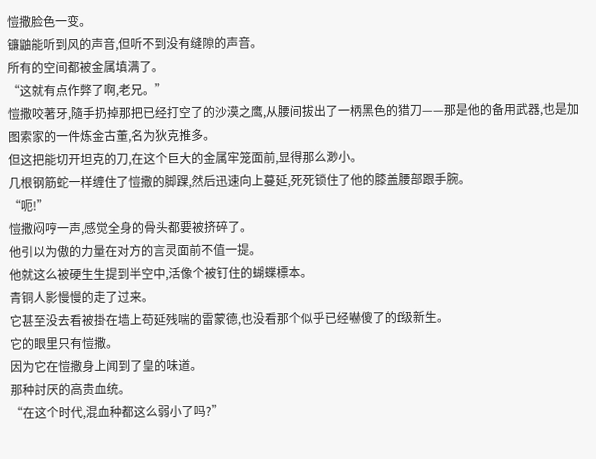愷撒脸色一变。
镰鼬能听到风的声音,但听不到没有缝隙的声音。
所有的空间都被金属填满了。
“这就有点作弊了啊,老兄。”
愷撒咬著牙,隨手扔掉那把已经打空了的沙漠之鹰,从腰间拔出了一柄黑色的猎刀——那是他的备用武器,也是加图索家的一件炼金古董,名为狄克推多。
但这把能切开坦克的刀,在这个巨大的金属牢笼面前,显得那么渺小。
几根钢筋蛇一样缠住了愷撒的脚踝,然后迅速向上蔓延,死死锁住了他的膝盖腰部跟手腕。
“呃!”
愷撒闷哼一声,感觉全身的骨头都要被挤碎了。
他引以为傲的力量在对方的言灵面前不值一提。
他就这么被硬生生提到半空中,活像个被钉住的蝴蝶標本。
青铜人影慢慢的走了过来。
它甚至没去看被掛在墙上苟延残喘的雷蒙德,也没看那个似乎已经嚇傻了的f级新生。
它的眼里只有愷撒。
因为它在愷撒身上闻到了皇的味道。
那种討厌的高贵血统。
“在这个时代,混血种都这么弱小了吗?”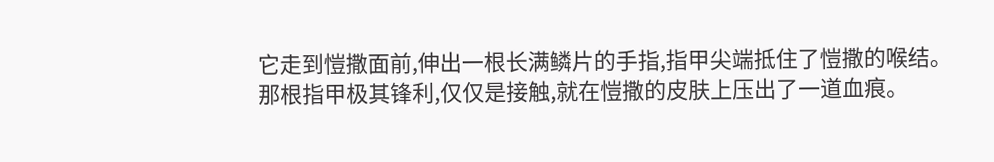它走到愷撒面前,伸出一根长满鳞片的手指,指甲尖端抵住了愷撒的喉结。
那根指甲极其锋利,仅仅是接触,就在愷撒的皮肤上压出了一道血痕。